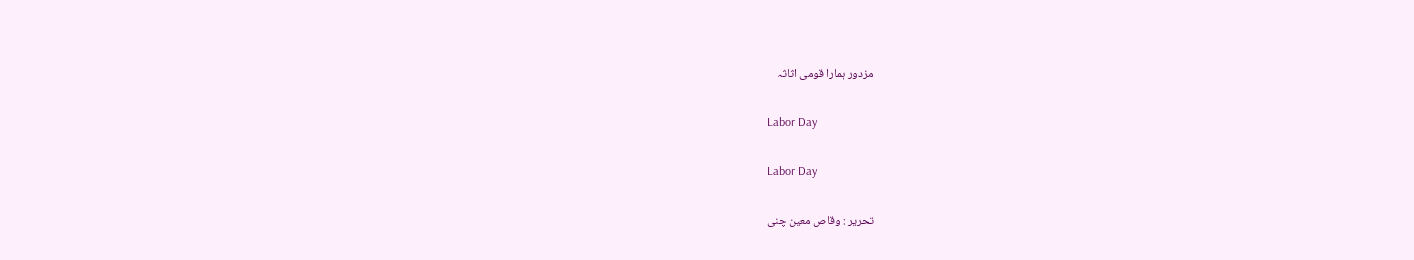مزدور ہمارا قومی اثاثہ

Labor Day

Labor Day

تحریر : وقاص معین چنی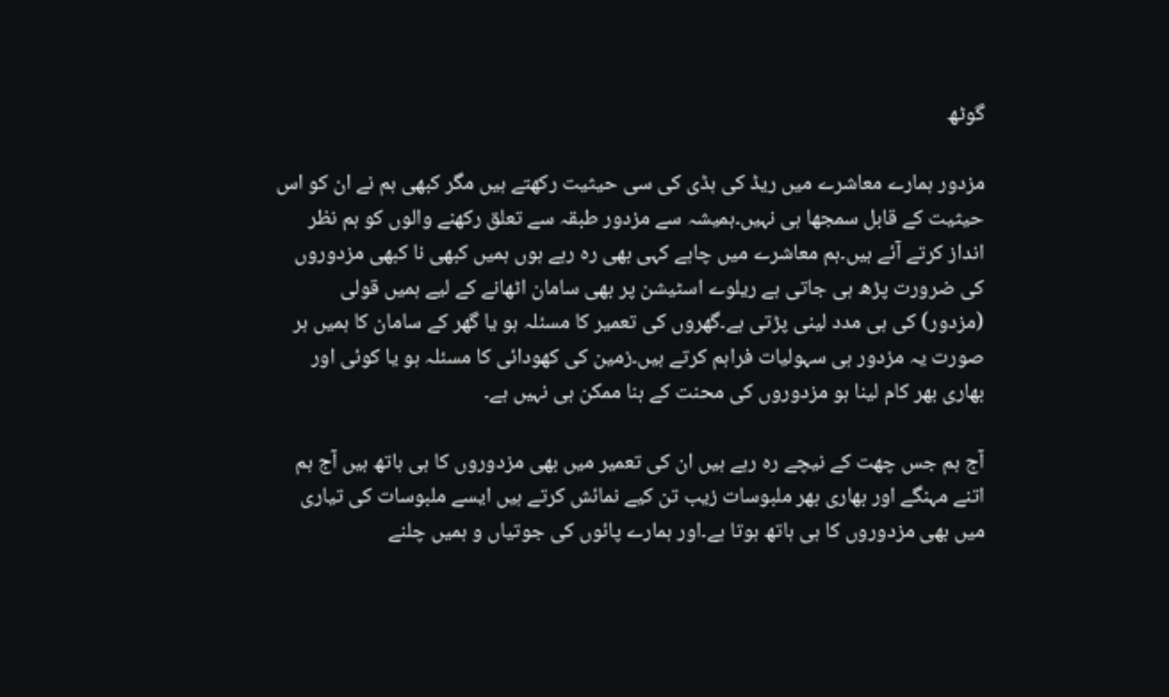گوٹھ

مزدور ہمارے معاشرے میں ریڈ کی ہڈی کی سی حیثیت رکھتے ہیں مگر کبھی ہم نے ان کو اس حیثیت کے قابل سمجھا ہی نہیں۔ہمیشہ سے مزدور طبقہ سے تعلق رکھنے والوں کو ہم نظر انداز کرتے آئے ہیں۔ہم معاشرے میں چاہے کہی بھی رہ رہے ہوں ہمیں کبھی نا کبھی مزدوروں کی ضرورت پڑھ ہی جاتی ہے ریلوے اسٹیشن پر بھی سامان اٹھانے کے لیے ہمیں قولی (مزدور) کی ہی مدد لینی پڑتی ہے۔گھروں کی تعمیر کا مسئلہ ہو یا گھر کے سامان کا ہمیں ہر صورت یہ مزدور ہی سہولیات فراہم کرتے ہیں۔زمین کی کھودائی کا مسئلہ ہو یا کوئی اور بھاری بھر کام لینا ہو مزدوروں کی محنت کے بنا ممکن ہی نہیں ہے۔

آج ہم جس چھت کے نیچے رہ رہے ہیں ان کی تعمیر میں بھی مزدوروں کا ہی ہاتھ ہیں آج ہم اتنے مہنگے اور بھاری بھر ملبوسات زیب تن کیے نمائش کرتے ہیں ایسے ملبوسات کی تیاری میں بھی مزدوروں کا ہی ہاتھ ہوتا ہے۔اور ہمارے پائوں کی جوتیاں و ہمیں چلنے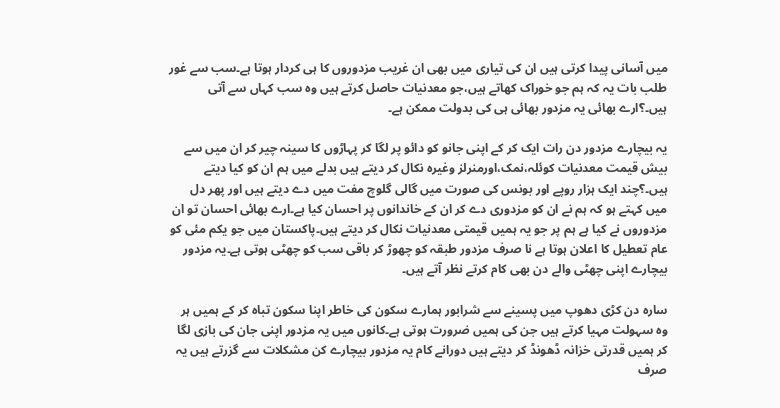میں آسانی پیدا کرتی ہیں ان کی تیاری میں بھی ان غریب مزدوروں کا ہی کردار ہوتا ہے۔سب سے غور طلب بات یہ کہ ہم جو خوراک کھاتے ہیں،جو معدنیات حاصل کرتے ہیں وہ سب کہاں سے آتی ہیں۔؟ارے بھائی یہ مزدور بھائی ہی کی بدولت ممکن ہے۔

یہ بیچارے مزدور دن رات ایک کر کے اپنی جانو کو دائو پر لگا کر پہاڑوں کا سینہ چیر کر ان میں سے بیش قیمت معدنیات کوئلہ،نمک،اورمنرلز وغیرہ نکال کر دیتے ہیں بدلے میں ہم ان کو کیا دیتے ہیں۔؟چند ایک ہزار روپے اور بونس کی صورت میں گالی گلوچ مفت میں دے دیتے ہیں اور پھر دل میں کہتے ہو کہ ہم نے ان کو مزدوری دے کر ان کے خاندانوں پر احسان کیا ہے۔ارے بھائی احسان تو ان مزدوروں نے کیا ہے ہم پر جو یہ ہمیں قیمتی معدنیات نکال کر دیتے ہیں۔پاکستان میں جو یکم مئی کو عام تعطیل کا اعلان ہوتا ہے نا صرف مزدور طبقہ کو چھوڑ کر باقی سب کو چھٹی ہوتی ہے۔یہ مزدور بیچارے اپنی چھٹی والے دن بھی کام کرتے نظر آتے ہیں۔

سارہ دن کڑی دھوپ میں پسینے سے شرابور ہمارے سکون کی خاطر اپنا سکون تباہ کر کے ہمیں ہر وہ سہولت مہیا کرتے ہیں جن کی ہمیں ضرورت ہوتی ہے۔کانوں میں یہ مزدور اپنی جان کی بازی لگا کر ہمیں قدرتی خزانہ ڈھونڈ کر دیتے ہیں دورانے کام یہ مزدور بیچارے کن مشکلات سے گزرتے ہیں یہ صرف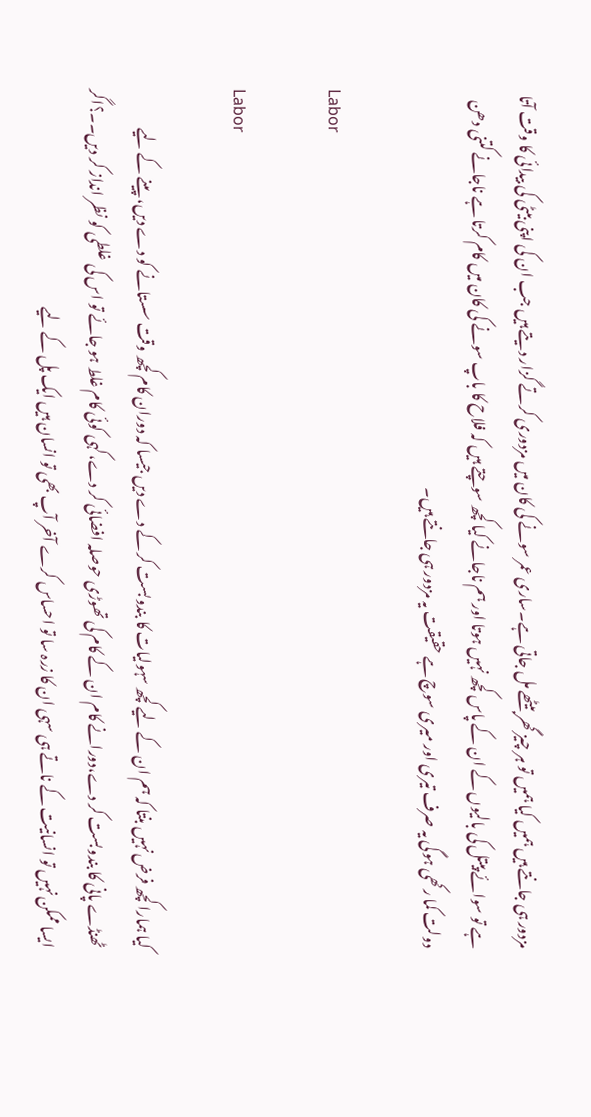مزدور ہی جانتے ہیں ہمیں کیا ہمیں تو ہر چیز گھر بیٹھے مل جاتی ہے۔ساری عمر سونے کی کان میں مزدوری کرتے گزار دیتے ہیں جب ان کی اپنی بیٹی کی بیدائی کا وقت آتا ہے تو سوائے پیتل کی بالیوں کے ان کے پاس کچھ نہیں ہوتا اور ہم ناجانے کیا کچھ سوچتے ہیں کہ فلاح کا باپ سونے کی کان میں کام کرتا ہے ناجانے کتنی دھن دولت کما رکھی ہوگی یہ صرف تیری اور میری سوچ ہے حقیقت یہ مزدور ہی جانتے ہیں۔

Labor

Labor

کیا ہمارا کچھ فرض نہیں بنتا کہ ہم ان کے لیے کچھ سہولیات کا بندوبست کر کے دے دیں جیسا کہ دوران کام کچھ وقت سستانے کو دے دیں، پینے کے لیے ٹھنڈے پانی کا بندوبست کر دے،دورانے کام ان کے کام کی تھوڑی حوصلہ افضائی کر دے،کہی کوئی کام غلط ہو جائے تو اس کی غلطی کو نظر انداز کر دیں۔۔؟اگر ایسا ممکن نہیں تو انسانیت کے ناتے ہی سہی ان کا زرہ سا تو احساس کرے آخر آپ بھی تو انسان ہیں ایک پل کے لیے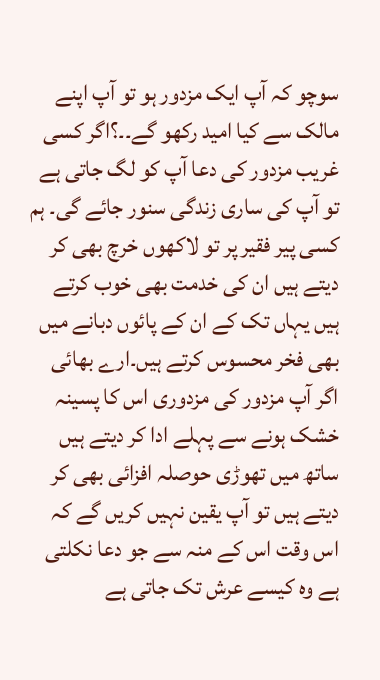سوچو کہ آپ ایک مزدور ہو تو آپ اپنے مالک سے کیا امید رکھو گے۔۔؟اگر کسی غریب مزدور کی دعا آپ کو لگ جاتی ہے تو آپ کی ساری زندگی سنور جائے گی۔ ہم کسی پیر فقیر پر تو لاکھوں خرچ بھی کر دیتے ہیں ان کی خدمت بھی خوب کرتے ہیں یہاں تک کے ان کے پائوں دبانے میں بھی فخر محسوس کرتے ہیں۔ارے بھائی اگر آپ مزدور کی مزدوری اس کا پسینہ خشک ہونے سے پہلے ادا کر دیتے ہیں ساتھ میں تھوڑی حوصلہ افزائی بھی کر دیتے ہیں تو آپ یقین نہیں کریں گے کہ اس وقت اس کے منہ سے جو دعا نکلتی ہے وہ کیسے عرش تک جاتی ہے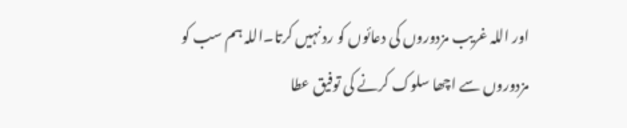اور اللہ غریب مزدوروں کی دعائوں کو رد نہیں کرتا۔اللہ ہم سب کو مزدوروں سے اچھا سلوک کرنے کی توفیق عطا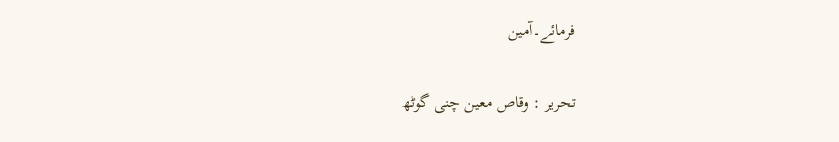فرمائے۔آمین

تحریر : وقاص معین چنی گوٹھ